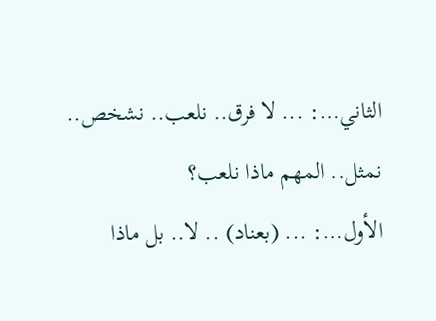الثاني…: ... لا فرق.. نلعب.. نشخص.. نمثل.. المهم ماذا نلعب؟
الأول…: ... (بعناد) .. لا.. بل ماذا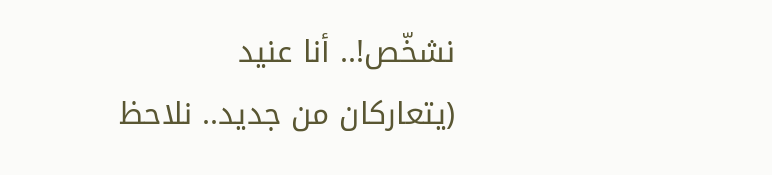نشخّص!.. أنا عنيد
(يتعاركان من جديد.. نلاحظ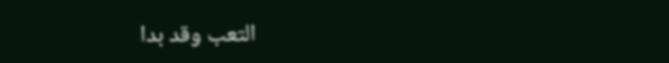التعب وقد بدا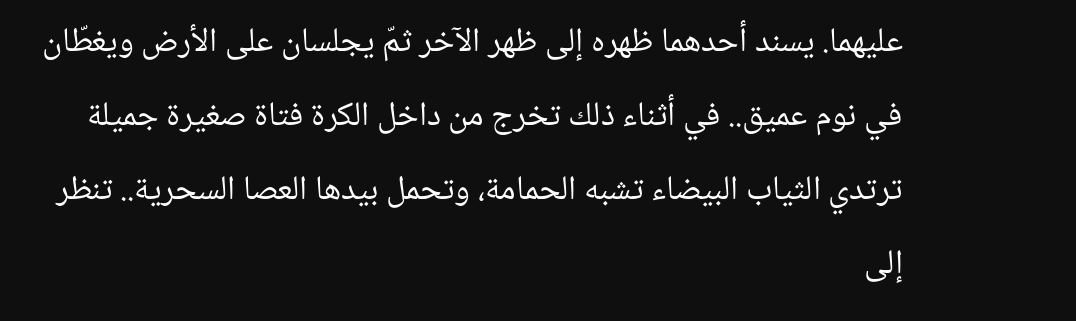عليهما. يسند أحدهما ظهره إلى ظهر الآخر ثمّ يجلسان على الأرض ويغطّان في نوم عميق.. في أثناء ذلك تخرج من داخل الكرة فتاة صغيرة جميلة ترتدي الثياب البيضاء تشبه الحمامة، وتحمل بيدها العصا السحرية.. تنظر إلى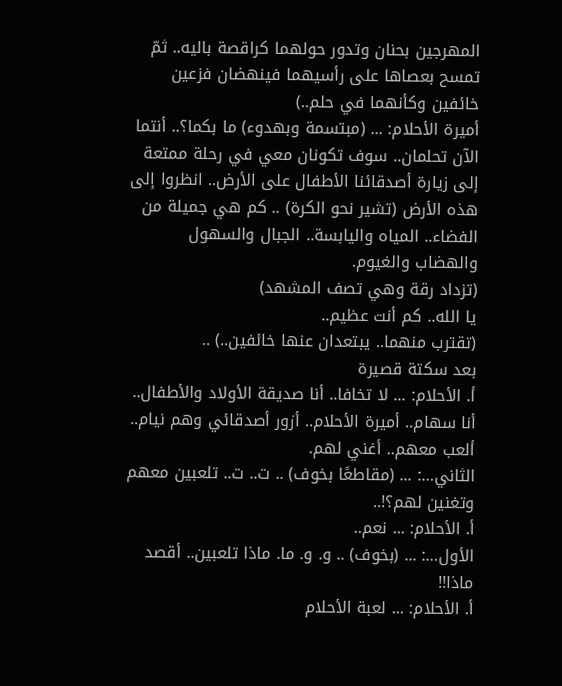المهرجين بحنان وتدور حولهما كراقصة باليه.. ثمّ تمسح بعصاها على رأسيهما فينهضان فزعين خائفين وكأنهما في حلم..)
أميرة الأحلام: ... (مبتسمة وبهدوء) ما بكما؟.. أنتما الآن تحلمان.. سوف تكونان معي في رحلة ممتعة إلى زيارة أصدقائنا الأطفال على الأرض.. انظروا إلى هذه الأرض (تشير نحو الكرة) .. كم هي جميلة من الفضاء.. المياه واليابسة.. الجبال والسهول والهضاب والغيوم.
(تزداد رقة وهي تصف المشهد)
يا الله.. كم أنت عظيم..
(تقترب منهما.. يبتعدان عنها خائفين..) ..
بعد سكتة قصيرة
أ. الأحلام: ... لا تخافا.. أنا صديقة الأولاد والأطفال.. أنا سهام.. أميرة الأحلام.. أزور أصدقائي وهم نيام.. ألعب معهم.. أغني لهم.
الثاني…: ... (مقاطعًا بخوف) .. ت.. ت.. تلعبين معهم وتغنين لهم؟!..
أ. الأحلام: ... نعم..
الأول…: ... (بخوف) .. و. و. ما. ماذا تلعبين.. أقصد ماذا!!
أ. الأحلام: ... لعبة الأحلام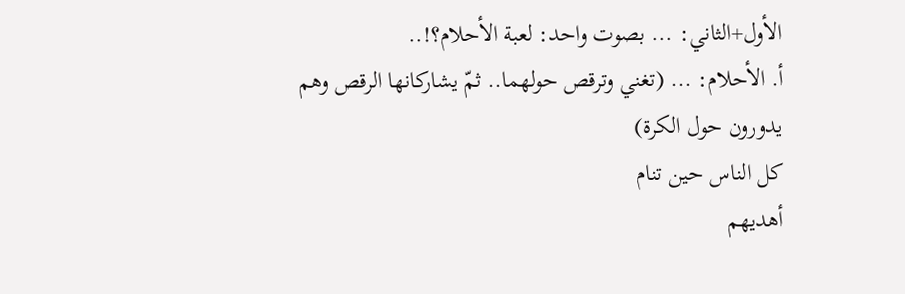الأول+الثاني: ... بصوت واحد: لعبة الأحلام؟!..
أ. الأحلام: ... (تغني وترقص حولهما.. ثمّ يشاركانها الرقص وهم يدورون حول الكرة)
كل الناس حين تنام
أهديهم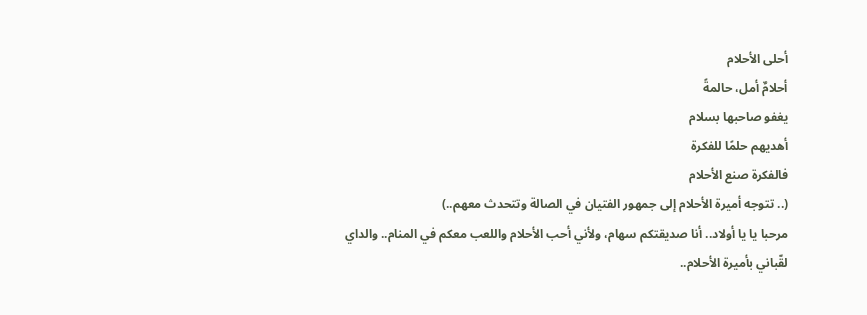أحلى الأحلام
أحلامٌ أمل، حالمةً
يغفو صاحبها بسلام
أهديهم حلمًا للفكرة
فالفكرة صنع الأحلام
(.. تتوجه أميرة الأحلام إلى جمهور الفتيان في الصالة وتتحدث معهم..)
مرحبا يا يا أولاد.. أنا صديقتكم سهام، ولأني أحب الأحلام واللعب معكم في المنام.. والداي لقّباني بأميرة الأحلام..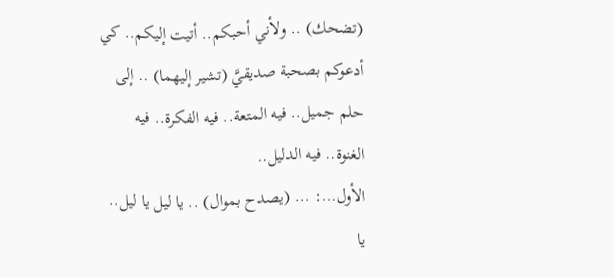(تضحك) .. ولأني أحبكم.. أتيت إليكم.. كي أدعوكم بصحبة صديقيَّ (تشير إليهما) .. إلى حلم جميل.. فيه المتعة.. فيه الفكرة.. فيه الغنوة.. فيه الدليل..
الأول…: ... (يصدح بموال) .. يا ليل يا ليل.. يا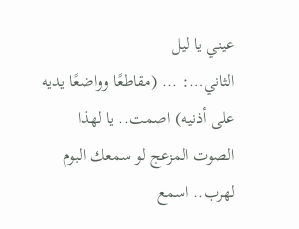عيني يا ليل
الثاني…: ... (مقاطعًا وواضعًا يديه على أذنيه) اصمت.. يا لهذا الصوت المزعج لو سمعك البوم لهرب.. اسمع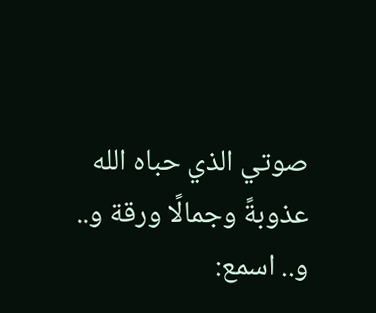صوتي الذي حباه الله عذوبةً وجمالًا ورقة و.. و.. اسمع: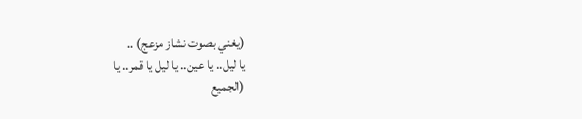(يغني بصوت نشاز مزعج) ..
يا ليل.. يا عين.. يا ليل يا قمر.. يا
(الجميع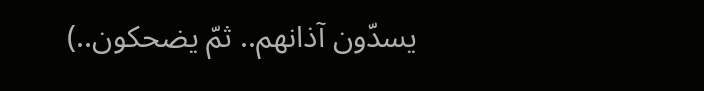يسدّون آذانهم.. ثمّ يضحكون..)